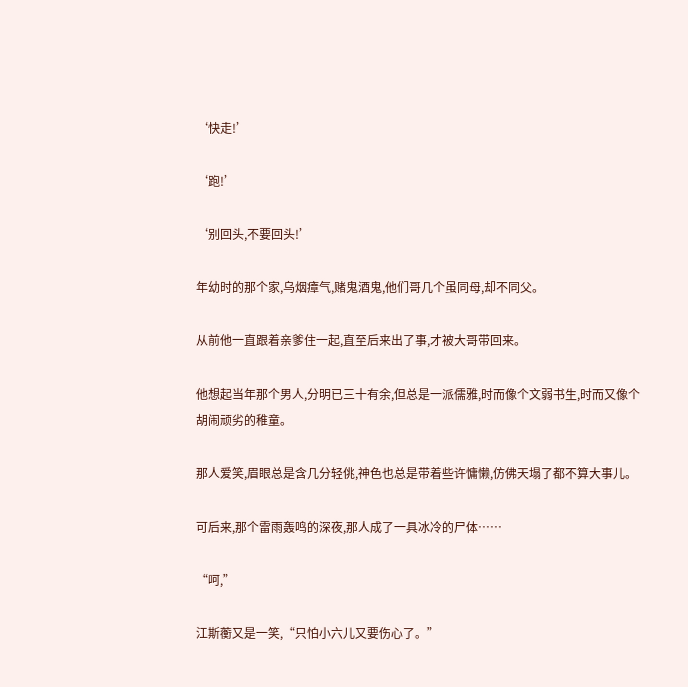‘快走!’

‘跑!’

‘别回头,不要回头!’

年幼时的那个家,乌烟瘴气,赌鬼酒鬼,他们哥几个虽同母,却不同父。

从前他一直跟着亲爹住一起,直至后来出了事,才被大哥带回来。

他想起当年那个男人,分明已三十有余,但总是一派儒雅,时而像个文弱书生,时而又像个胡闹顽劣的稚童。

那人爱笑,眉眼总是含几分轻佻,神色也总是带着些许慵懒,仿佛天塌了都不算大事儿。

可后来,那个雷雨轰鸣的深夜,那人成了一具冰冷的尸体……

“呵,”

江斯蘅又是一笑,“只怕小六儿又要伤心了。”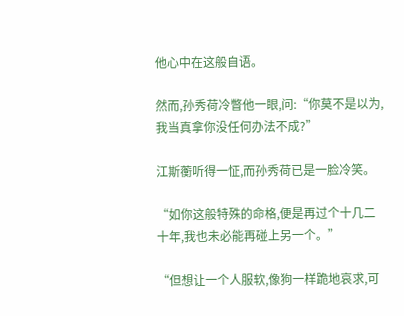他心中在这般自语。

然而,孙秀荷冷瞥他一眼,问:“你莫不是以为,我当真拿你没任何办法不成?”

江斯蘅听得一怔,而孙秀荷已是一脸冷笑。

“如你这般特殊的命格,便是再过个十几二十年,我也未必能再碰上另一个。”

“但想让一个人服软,像狗一样跪地哀求,可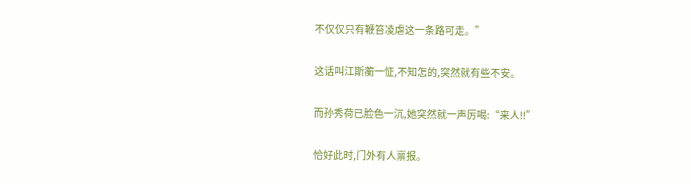不仅仅只有鞭笞凌虐这一条路可走。”

这话叫江斯蘅一怔,不知怎的,突然就有些不安。

而孙秀荷已脸色一沉,她突然就一声厉喝:“来人!!”

恰好此时,门外有人禀报。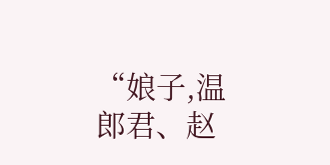“娘子,温郎君、赵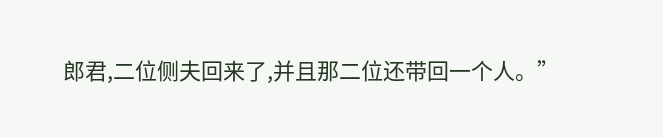郎君,二位侧夫回来了,并且那二位还带回一个人。”